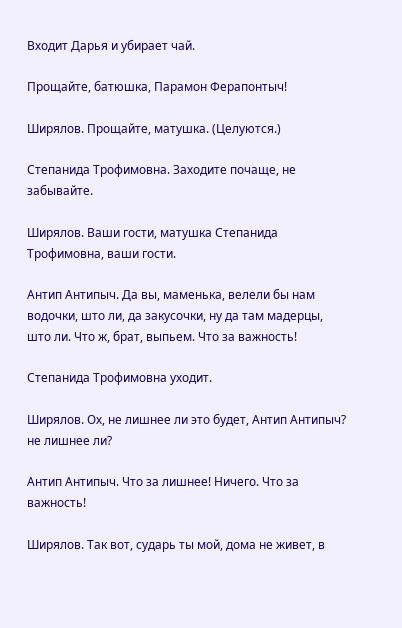Входит Дарья и убирает чай.

Прощайте, батюшка, Парамон Ферапонтыч!

Ширялов. Прощайте, матушка. (Целуются.)

Степанида Трофимовна. Заходите почаще, не забывайте.

Ширялов. Ваши гости, матушка Степанида Трофимовна, ваши гости.

Антип Антипыч. Да вы, маменька, велели бы нам водочки, што ли, да закусочки, ну да там мадерцы, што ли. Что ж, брат, выпьем. Что за важность!

Степанида Трофимовна уходит.

Ширялов. Ох, не лишнее ли это будет, Антип Антипыч? не лишнее ли?

Антип Антипыч. Что за лишнее! Ничего. Что за важность!

Ширялов. Так вот, сударь ты мой, дома не живет, в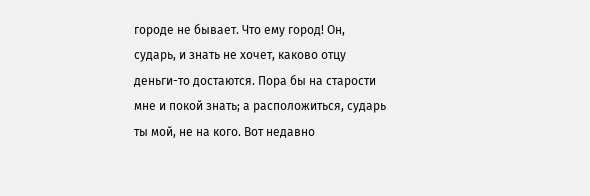городе не бывает. Что ему город! Он, сударь, и знать не хочет, каково отцу деньги-то достаются. Пора бы на старости мне и покой знать; а расположиться, сударь ты мой, не на кого. Вот недавно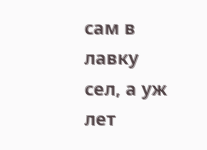сам в лавку сел, а уж лет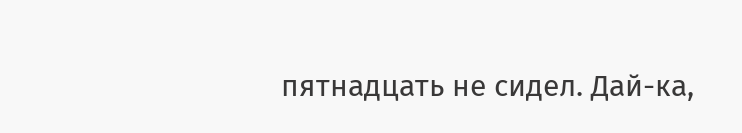пятнадцать не сидел. Дай-ка,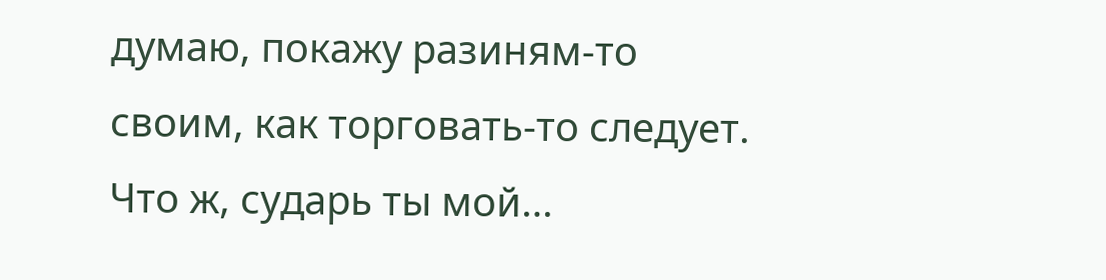думаю, покажу разиням-то своим, как торговать-то следует. Что ж, сударь ты мой…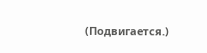(Подвигается.)